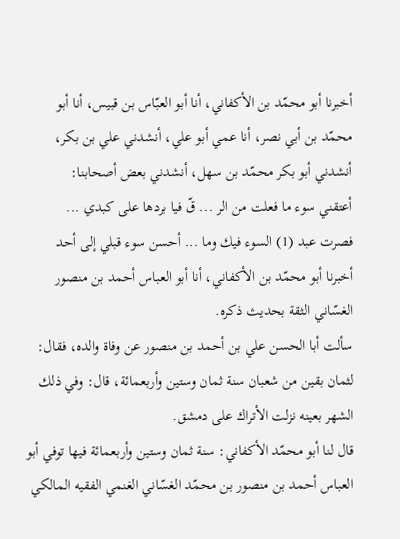أخبرنا أبو محمّد بن الأكفاني، أنا أبو العبّاس بن قبيس، أنا أبو محمّد بن أبي نصر، أنا عمي أبو علي، أنشدني علي بن بكر، أنشدني أبو بكر محمّد بن سهل، أنشدني بعض أصحابنا:
أعتقني سوء ما فعلت من الر ... قّ فيا بردها على كبدي ...
فصرت عبد (1) السوء فيك وما ... أحسن سوء قبلي إلى أحد
أخبرنا أبو محمّد بن الأكفاني، أنا أبو العباس أحمد بن منصور الغسّاني الثقة بحديث ذكره.
سألت أبا الحسن علي بن أحمد بن منصور عن وفاة والده، فقال: لثمان بقين من شعبان سنة ثمان وستين وأربعمائة، قال: وفي ذلك الشهر بعينه نزلت الأتراك على دمشق.
قال لنا أبو محمّد الأكفاني: سنة ثمان وستين وأربعمائة فيها توفي أبو العباس أحمد بن منصور بن محمّد الغسّاني الغنمي الفقيه المالكي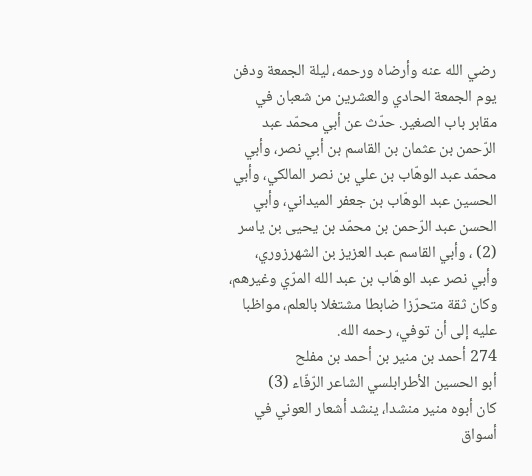رضي الله عنه وأرضاه ورحمه، ليلة الجمعة ودفن يوم الجمعة الحادي والعشرين من شعبان في مقابر باب الصغير. حدّث عن أبي محمّد عبد الرّحمن بن عثمان بن القاسم بن أبي نصر، وأبي محمّد عبد الوهّاب بن علي بن نصر المالكي، وأبي الحسين عبد الوهّاب بن جعفر الميداني، وأبي الحسن عبد الرّحمن بن محمّد بن يحيى بن ياسر (2) ، وأبي القاسم عبد العزيز بن الشهرزوري، وأبي نصر عبد الوهّاب بن عبد الله المرّي وغيرهم، وكان ثقة متحرّزا ضابطا مشتغلا بالعلم، مواظبا عليه إلى أن توفي، رحمه الله.
274 أحمد بن منير بن أحمد بن مفلح
أبو الحسين الأطرابلسي الشاعر الرّفّاء (3)
كان أبوه منير منشدا، ينشد أشعار العوني في أسواق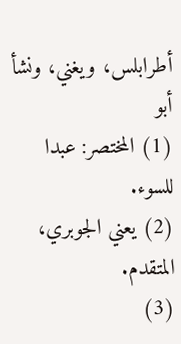أطرابلس، ويغني، ونشأ أبو
(1) المختصر: عبدا للسوء.
(2) يعني الجوبري، المتقدم.
(3)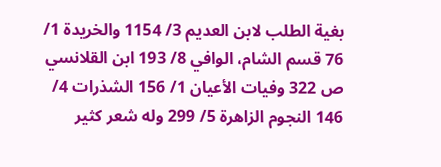بغية الطلب لابن العديم 3/ 1154 والخريدة 1/ 76 قسم الشام، الوافي 8/ 193 ابن القلانسي ص 322 وفيات الأعيان 1/ 156 الشذرات 4/ 146 النجوم الزاهرة 5/ 299 وله شعر كثير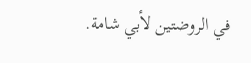في الروضتين لأبي شامة.